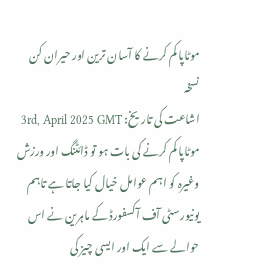موٹاپا کم کرنے کا آسان ترین اور حیران کن نسخہ
اشاعت کی تاریخ: 3rd, April 2025 GMT
موٹاپا کم کرنے کی بات ہو تو ڈائٹنگ اور ورزش وغیرہ کو اہم عوامل خیال کیا جاتا ہے تاہم یونیورسٹی آف آکسفورڈ کے ماہرین نے اس حوالے سے ایک اور ایسی چیز کی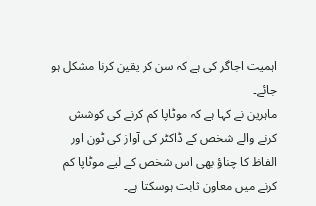اہمیت اجاگر کی ہے کہ سن کر یقین کرنا مشکل ہو جائے۔
ماہرین نے کہا ہے کہ موٹاپا کم کرنے کی کوشش کرنے والے شخص کے ڈاکٹر کی آواز کی ٹون اور الفاظ کا چناؤ بھی اس شخص کے لیے موٹاپا کم کرنے میں معاون ثابت ہوسکتا ہے۔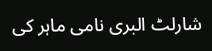شارلٹ البری نامی ماہر کی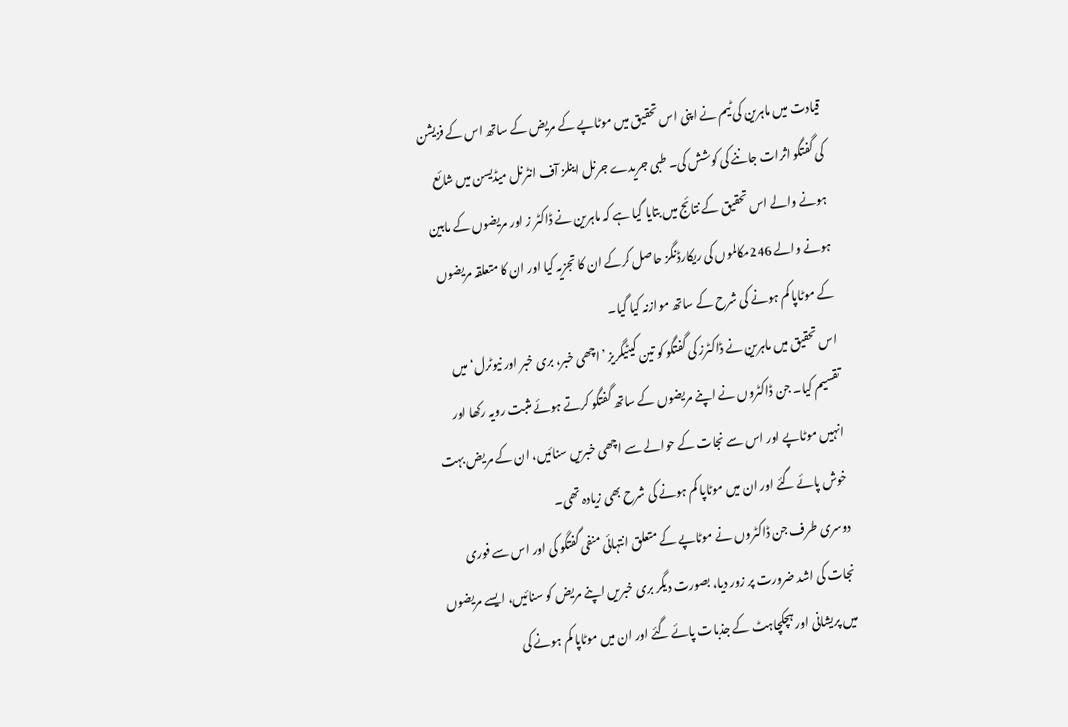قیادت میں ماہرین کی ٹیم نے اپنی اس تحقیق میں موٹاپے کے مریض کے ساتھ اس کے فزیشن کی گفتگو اثرات جاننے کی کوشش کی۔ طبی جریدے جرنل اینلز آف انٹرنل میڈیسن میں شائع ہونے والے اس تحقیق کے نتائج میں بتایا گیا ہے کہ ماہرین نے ڈاکٹر ز اور مریضوں کے مابین ہونے والے 246مکالموں کی ریکارڈنگز حاصل کرکے ان کا تجزیہ کیا اور ان کا متعلقہ مریضوں کے موٹاپا کم ہونے کی شرح کے ساتھ موازنہ کیا گیا۔
اس تحقیق میں ماہرین نے ڈاکٹرز کی گفتگو کو تین کیٹیگریز ’اچھی خبر، بری خبر اور نیوٹرل‘ میں تقسیم کیا۔ جن ڈاکٹروں نے اپنے مریضوں کے ساتھ گفتگو کرتے ہوئے مثبت رویہ رکھا اور انہیں موٹاپے اور اس سے نجات کے حوالے سے اچھی خبریں سنائیں، ان کے مریض بہت خوش پائے گئے اور ان میں موٹاپا کم ہونے کی شرح بھی زیادہ تھی۔
دوسری طرف جن ڈاکٹروں نے موٹاپے کے متعلق انتہائی منفی گفتگو کی اور اس سے فوری نجات کی اشد ضرورت پر زور دیا، بصورت دیگر بری خبریں اپنے مریض کو سنائیں، ایسے مریضوں میں پریشانی اور ہچکچاہٹ کے جذبات پائے گئے اور ان میں موٹاپا کم ہونے کی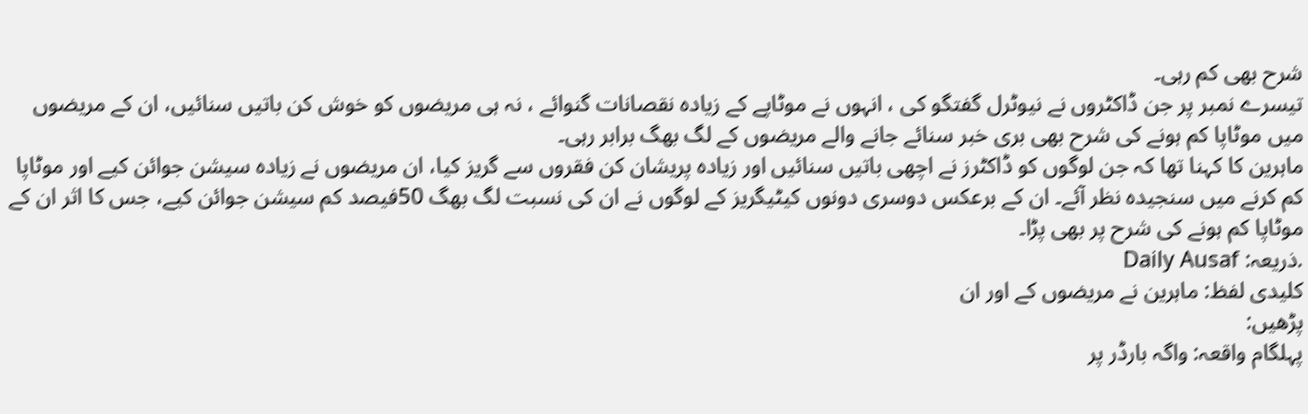شرح بھی کم رہی۔
تیسرے نمبر پر جن ڈاکٹروں نے نیوٹرل گفتگو کی ، انہوں نے موٹاپے کے زیادہ نقصانات گنوائے ، نہ ہی مریضوں کو خوش کن باتیں سنائیں، ان کے مریضوں میں موٹاپا کم ہونے کی شرح بھی بری خبر سنائے جانے والے مریضوں کے لگ بھگ برابر رہی۔
ماہرین کا کہنا تھا کہ جن لوگوں کو ڈاکٹرز نے اچھی باتیں سنائیں اور زیادہ پریشان کن فقروں سے گریز کیا، ان مریضوں نے زیادہ سیشن جوائن کیے اور موٹاپا کم کرنے میں سنجیدہ نظر آئے۔ ان کے برعکس دوسری دونوں کیٹیگریز کے لوگوں نے ان کی نسبت لگ بھگ 50فیصد کم سیشن جوائن کیے، جس کا اثر ان کے موٹاپا کم ہونے کی شرح پر بھی پڑا۔
.ذریعہ: Daily Ausaf
کلیدی لفظ: ماہرین نے مریضوں کے اور ان
پڑھیں:
پہلگام واقعہ: واگہ بارڈر پر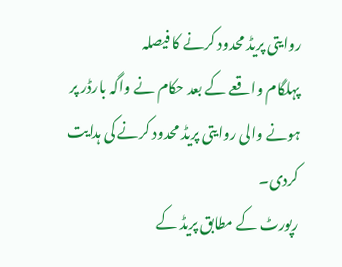روایتی پریڈ محدود کرنے کا فیصلہ
پہلگام واقعے کے بعد حکام نے واگہ بارڈر پر ہونے والی روایتی پریڈ محدود کرنے کی ہدایت کردی۔
رپورٹ کے مطابق پریڈ کے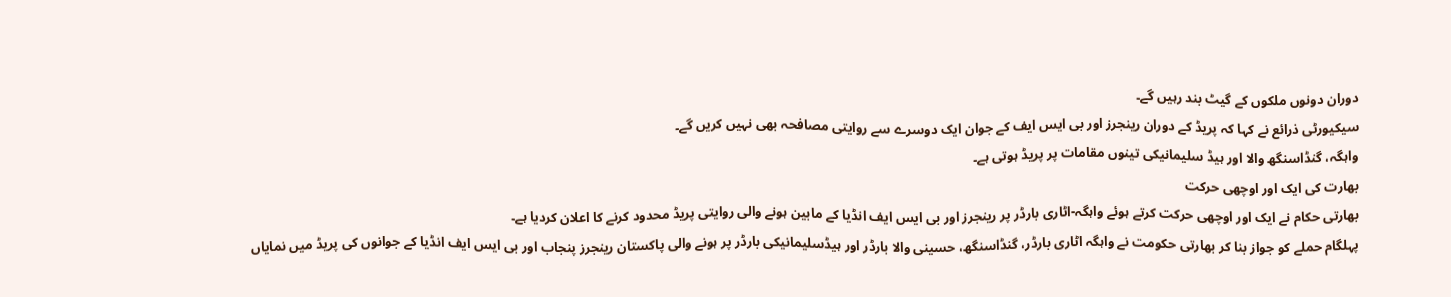دوران دونوں ملکوں کے گیٹ بند رہیں گے۔
سیکیورٹی ذرائع نے کہا کہ پریڈ کے دوران رینجرز اور بی ایس ایف کے جوان ایک دوسرے سے روایتی مصافحہ بھی نہیں کریں گے۔
واہگہ، گنڈاسنگھ والا اور ہیڈ سلیمانیکی تینوں مقامات پر پریڈ ہوتی ہے۔
بھارت کی ایک اور اوچھی حرکت
بھارتی حکام نے ایک اور اوچھی حرکت کرتے ہوئے واہگہ-اٹاری بارڈر پر رینجرز اور بی ایس ایف انڈیا کے مابین ہونے والی روایتی پریڈ محدود کرنے کا اعلان کردیا ہے۔
پہلگام حملے کو جواز بنا کر بھارتی حکومت نے واہگہ اٹاری بارڈر، گنڈاسنگھ، حسینی والا بارڈر اور ہیڈسلیمانیکی بارڈر پر ہونے والی پاکستان رینجرز پنجاب اور بی ایس ایف انڈیا کے جوانوں کی پریڈ میں نمایاں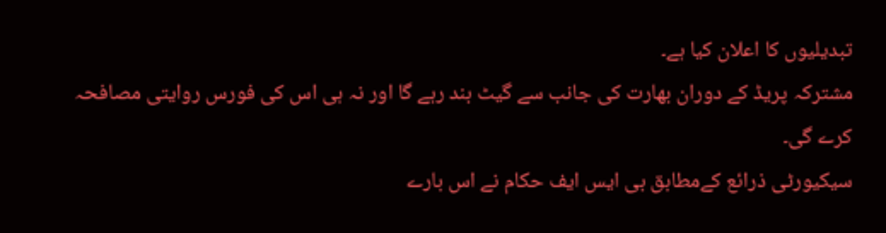تبدیلیوں کا اعلان کیا ہے۔
مشترکہ پریڈ کے دوران بھارت کی جانب سے گیٹ بند رہے گا اور نہ ہی اس کی فورس روایتی مصافحہ کرے گی۔
سیکیورٹی ذرائع کےمطابق بی ایس ایف حکام نے اس بارے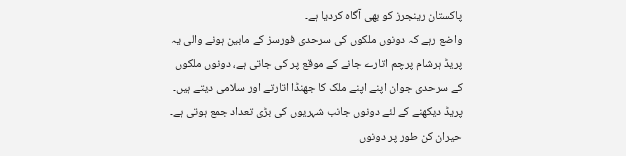پاکستان رینجرز کو بھی آگاہ کردیا ہے۔
واضع رہے کہ دونوں ملکوں کی سرحدی فورسز کے مابین ہونے والی یہ پریڈ ہرشام پرچم اتارے جانے کے موقع پر کی جاتی ہے، دونوں ملکوں کے سرحدی جوان اپنے اپنے ملک کا جھنڈا اتارتے اور سلامی دیتے ہیں۔
پریڈ دیکھنے کے لئے دونوں جانب شہریوں کی بڑی تعداد جمع ہوتی ہے۔ حیران کن طور پر دونوں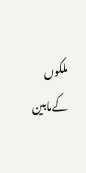ملکوں کےمابین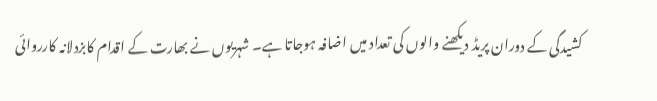کشیدگی کے دوران پریڈ دیکھنے والوں کی تعداد میں اضافہ ہوجاتا ہے۔ شہریوں نے بھارت کے اقدام کابزدلانہ کارروائی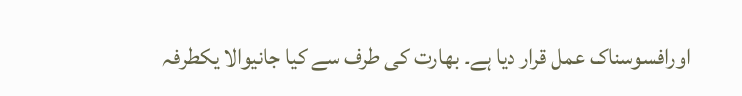اورافسوسناک عمل قرار دیا ہے۔ بھارت کی طرف سے کیا جانیوالا یکطرفہ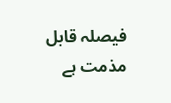فیصلہ قابل مذمت ہے